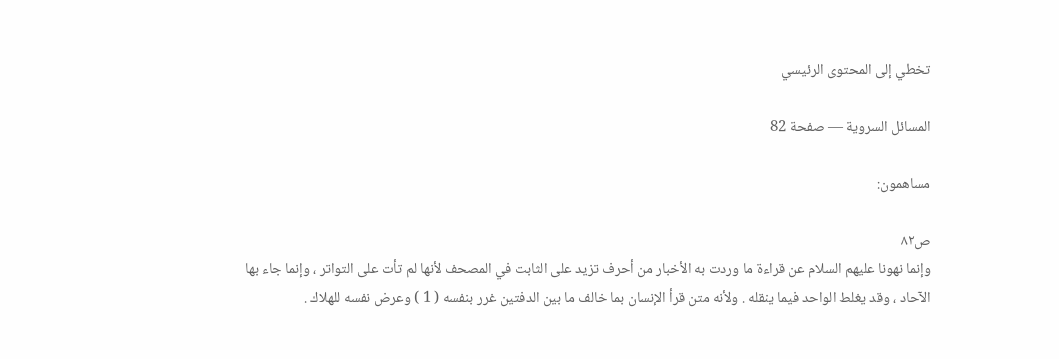تخطي إلى المحتوى الرئيسي

المسائل السروية — صفحة 82

مساهمون:

ص٨٢
وإنما نهونا عليهم السلام عن قراءة ما وردت به الأخبار من أحرف تزيد على الثابت في المصحف لأنها لم تأت على التواتر ، وإنما جاء بها الآحاد ، وقد يغلط الواحد فيما ينقله . ولأنه متن قرأ الإنسان بما خالف ما بين الدفتين غرر بنفسه ( 1 ) وعرض نفسه للهلاك .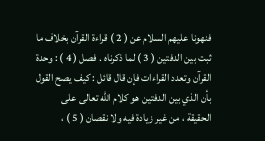فنهونا عليهم السلام عن ( 2 ) قراءة القرآن بخلاف ما ثبت بين الدفتين ( 3 ) لما ذكرناه . فصل ( 4 ) : وحدة القرآن وتعدد القراءات فإن قال قائل : كيف يصح القول بأن الذي بين الدفتين هو كلام الله تعالى على الحقيقة ، من غير زيادة فيه ولا نقصان ( 5 ) ،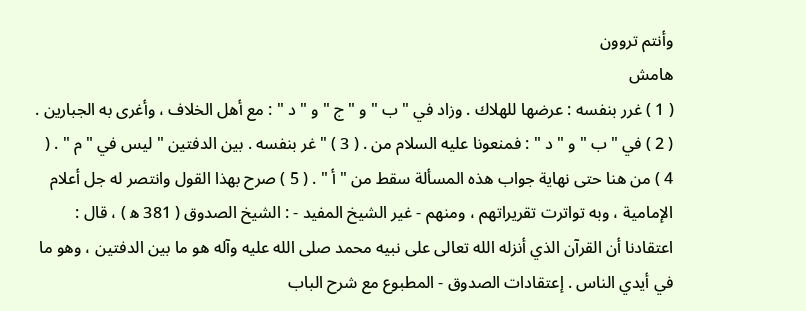وأنتم تروون
هامش
( 1 ) غرر بنفسه : عرضها للهلاك . وزاد في " ب " و " ج " و " د " : مع أهل الخلاف ، وأغرى به الجبارين . ( 2 ) في " ب " و " د " : فمنعونا عليه السلام من . ( 3 ) " غر بنفسه . بين الدفتين " ليس في " م " . ( 4 ) من هنا حتى نهاية جواب هذه المسألة سقط من " أ " . ( 5 ) صرح بهذا القول وانتصر له جل أعلام الإمامية ، وبه تواترت تقريراتهم ، ومنهم - غير الشيخ المفيد - : الشيخ الصدوق ( 381 ه‍ ) ، قال : اعتقادنا أن القرآن الذي أنزله الله تعالى على نبيه محمد صلى الله عليه وآله هو ما بين الدفتين ، وهو ما في أيدي الناس . إعتقادات الصدوق - المطبوع مع شرح الباب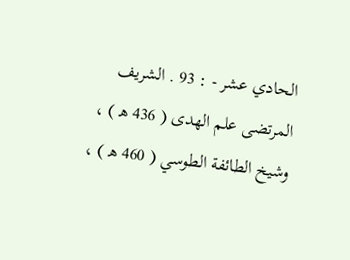الحادي عشر - : 93 . الشريف المرتضى علم الهدى ( 436 ه‍ ) ، وشيخ الطائفة الطوسي ( 460 ه‍ ) ،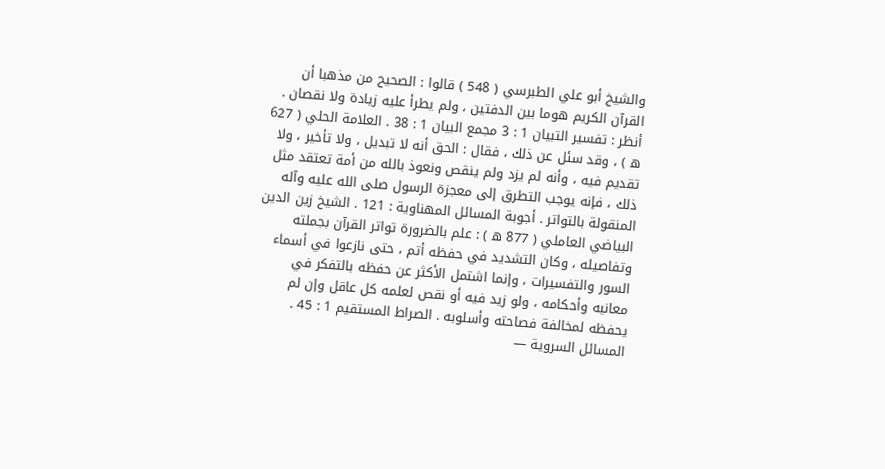والشيخ أبو علي الطبرسي ( 548 ) قالوا : الصحيح من مذهبا أن القرآن الكريم هوما بين الدفتين ، ولم يطرأ عليه زيادة ولا نقصان . أنظر : تفسير التبيان 1 : 3 مجمع البيان 1 : 38 . العلامة الحلي ( 627 ه‍ ) ، وقد سئل عن ذلك ، فقال : الحق أنه لا تبديل ، ولا تأخير ، ولا تقديم فيه ، وأنه لم يزد ولم ينقص ونعوذ بالله من أمة تعتقد مثل ذلك ، فإنه يوجب التطرق إلى معجزة الرسول صلى الله عليه وآله المنقولة بالتواتر . أجوبة المسائل المهناوية : 121 . الشيخ زين الدين البياضي العاملي ( 877 ه‍ ) : علم بالضرورة تواتر القرآن بجملته وتفاصيله ، وكان التشديد في حفظه أتم ، حتى نازعوا في أسماء السور والتفسيرات ، وإنما اشتمل الأكثر عن حفظه بالتفكر في معانيه وأحكامه ، ولو زيد فيه أو نقص لعلمه كل عاقل وإن لم يحفظه لمخالفة فصاحته وأسلوبه . الصراط المستقيم 1 : 45 .
المسائل السروية —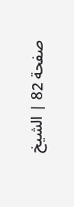صفحة 82 | الشيخ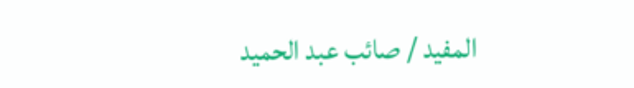المفيد / صائب عبد الحميد